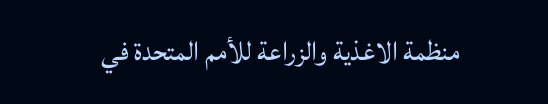منظمة الاغذية والزراعة للأمم المتحدة في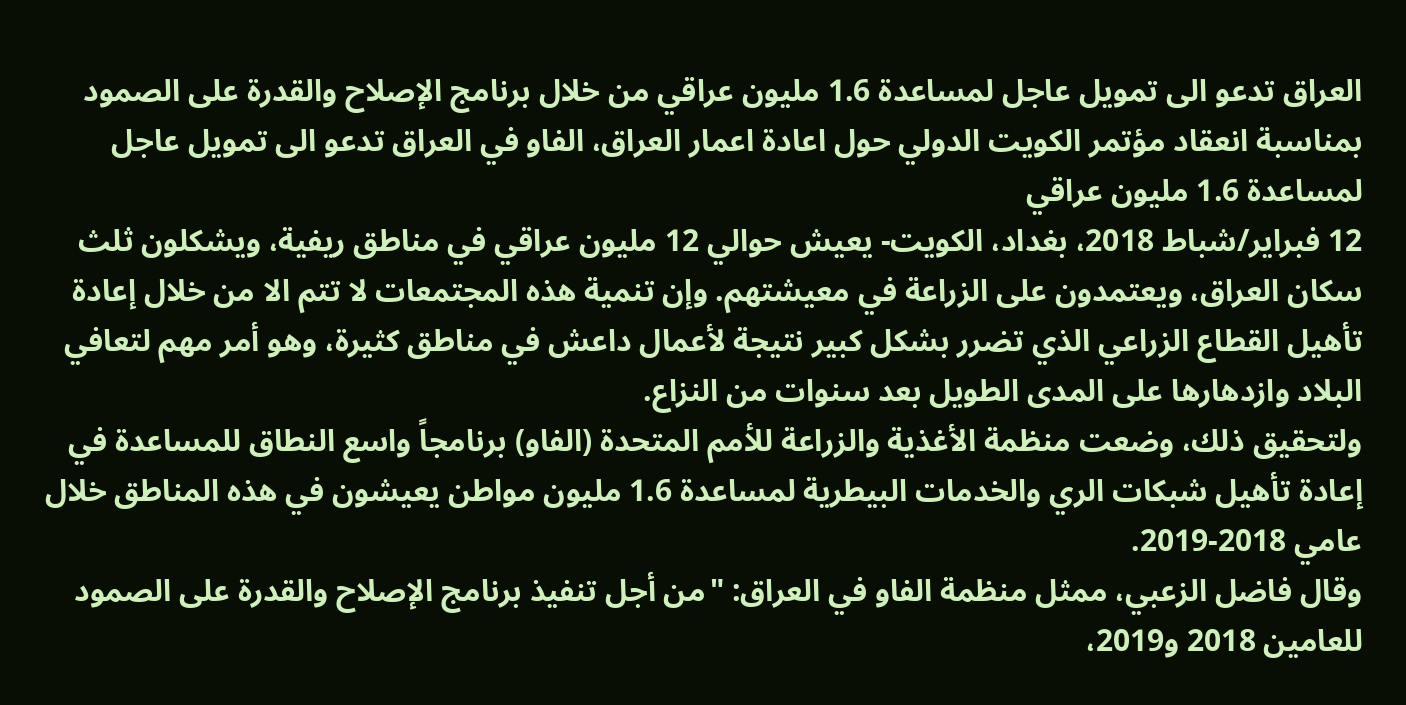العراق تدعو الى تمويل عاجل لمساعدة 1.6 مليون عراقي من خلال برنامج الإصلاح والقدرة على الصمود
بمناسبة انعقاد مؤتمر الكويت الدولي حول اعادة اعمار العراق، الفاو في العراق تدعو الى تمويل عاجل لمساعدة 1.6 مليون عراقي
12 فبراير/شباط 2018، بغداد، الكويت- يعيش حوالي 12 مليون عراقي في مناطق ريفية، ويشكلون ثلث سكان العراق، ويعتمدون على الزراعة في معيشتهم. وإن تنمية هذه المجتمعات لا تتم الا من خلال إعادة تأهيل القطاع الزراعي الذي تضرر بشكل كبير نتيجة لأعمال داعش في مناطق كثيرة، وهو أمر مهم لتعافي البلاد وازدهارها على المدى الطويل بعد سنوات من النزاع.
ولتحقيق ذلك، وضعت منظمة الأغذية والزراعة للأمم المتحدة (الفاو) برنامجاً واسع النطاق للمساعدة في إعادة تأهيل شبكات الري والخدمات البيطرية لمساعدة 1.6 مليون مواطن يعيشون في هذه المناطق خلال عامي 2018-2019.
وقال فاضل الزعبي، ممثل منظمة الفاو في العراق: "من أجل تنفيذ برنامج الإصلاح والقدرة على الصمود للعامين 2018 و2019،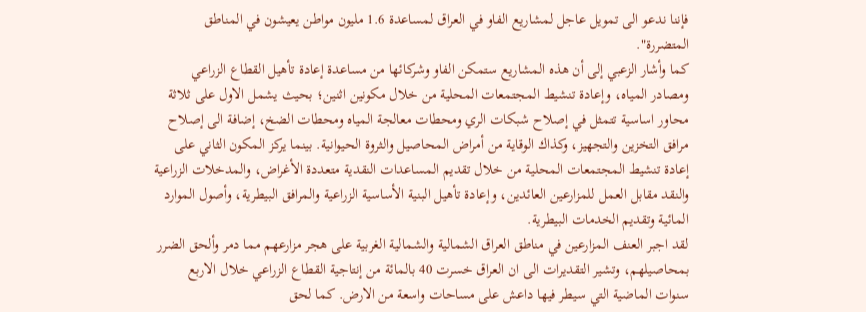فإننا ندعو الى تمويل عاجل لمشاريع الفاو في العراق لمساعدة 1.6 مليون مواطن يعيشون في المناطق المتضررة".
كما وأشار الزعبي إلى أن هذه المشاريع ستمكن الفاو وشركائها من مساعدة إعادة تأهيل القطاع الزراعي ومصادر المياه، وإعادة تنشيط المجتمعات المحلية من خلال مكونين اثنين؛ بحيث يشمل الاول على ثلاثة محاور اساسية تتمثل في إصلاح شبكات الري ومحطات معالجة المياه ومحطات الضخ، إضافة الى إصلاح مرافق التخزين والتجهيز، وكذاك الوقاية من أمراض المحاصيل والثروة الحيوانية. بينما يركز المكون الثاني على إعادة تنشيط المجتمعات المحلية من خلال تقديم المساعدات النقدية متعددة الأغراض، والمدخلات الزراعية والنقد مقابل العمل للمزارعين العائدين، وإعادة تأهيل البنية الأساسية الزراعية والمرافق البيطرية، وأصول الموارد المائية وتقديم الخدمات البيطرية.
لقد اجبر العنف المزارعين في مناطق العراق الشمالية والشمالية الغربية على هجر مزارعهم مما دمر وألحق الضرر بمحاصيلهم، وتشير التقديرات الى ان العراق خسرت 40 بالمائة من إنتاجية القطاع الزراعي خلال الاربع سنوات الماضية التي سيطر فيها داعش على مساحات واسعة من الارض. كما لحق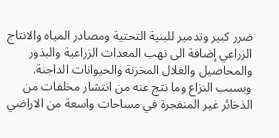ضرر كبير وتدمير للبنية التحتية ومصادر المياه والانتاج الزراعي إضافة الى نهب المعدات الزراعية والبذور والمحاصيل والغلال المخزنة والحيوانات الداجنة. وبسبب النزاع وما نتج عنه من انتشار مخلفات من الذخائر غير المنفجرة في مساحات واسعة من الاراضي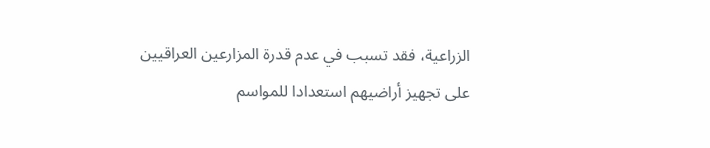الزراعية، فقد تسبب في عدم قدرة المزارعين العراقيين على تجهيز أراضيهم استعدادا للمواسم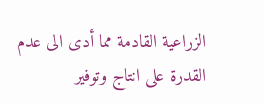الزراعية القادمة مما أدى الى عدم القدرة على انتاج وتوفير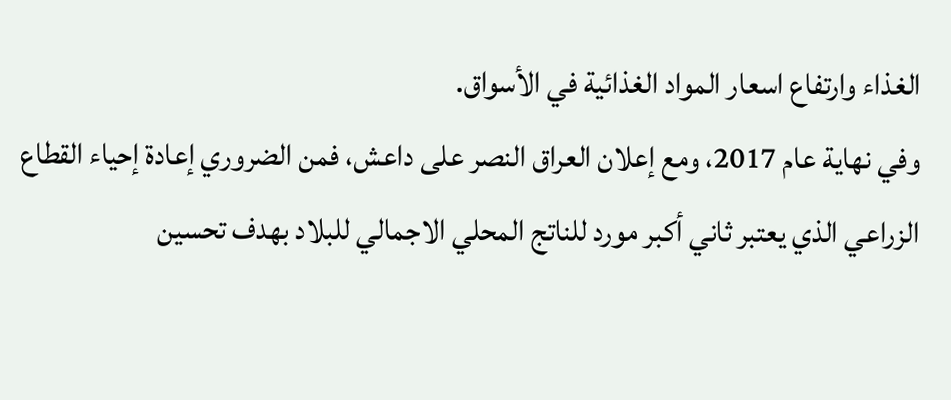الغذاء وارتفاع اسعار المواد الغذائية في الأسواق.
وفي نهاية عام 2017، ومع إعلان العراق النصر على داعش، فمن الضروري إعادة إحياء القطاع الزراعي الذي يعتبر ثاني أكبر مورد للناتج المحلي الاجمالي للبلاد بهدف تحسين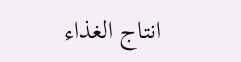انتاج الغذاء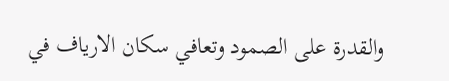والقدرة على الصمود وتعافي سكان الارياف في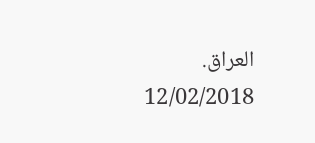العراق.
12/02/2018